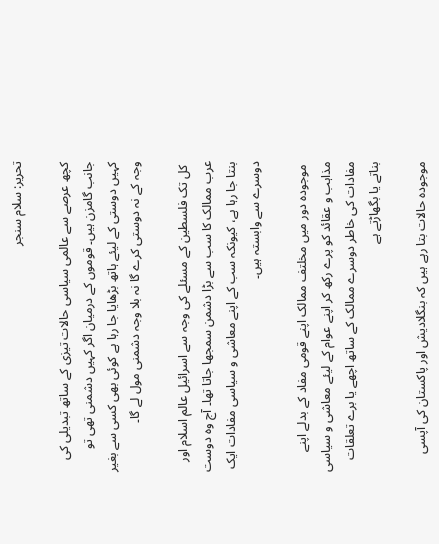تحریر: سلام سنجر

کچھ عرصے سے عالمی سیاسی حالات تیزی کے ساتھ تبدیلی کی جانب گامزن ہیں۔ قوموں کے درمیان اگر کہیں دشمنی تھی تو کہیں دوستی کے لیئے ہاتھ بڑھایا جا رہا ہے کوئی بھی کسی سے بغیر وجہ کے نہ دوستی کرے گا نہ بلا وجہ دشمنی مول لے گا۔

 کل تک فلسطین کے مسئلے کی وجہ سے اسرائیل عالم اسلام اور عرب ممالک کا سب سے بڑا دشمن سمجھا جاتا تھا۔ آج وہ دوست بنتا جا رہا ہے، کیونکہ سب کے اپنے معاشی و سیاسی مفادات ایک دوسرے سے وابستہ ہیں۔

 موجودہ دور میں مخلتف ممالک اپنے قومی مفاد کے بدلے اپنے مذاہب و عقائد کو پرے رکھ کر اپنے عوام کے لیئے معاشی و سیاسی مفادات کی خاطر دوسرے ممالک کے ساتھ اچھے یا برے تعلقات بناتے یا بگھاڑتے ہے

موجودہ حالات بتا رہے ہیں کہ بنگلادیش اور پاکستان کی آپسی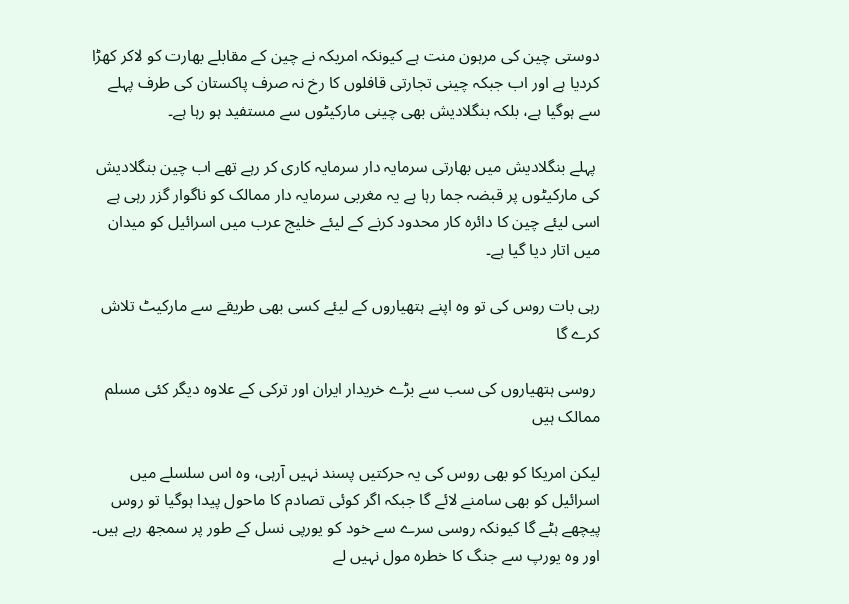دوستی چین کی مرہون منت ہے کیونکہ امریکہ نے چین کے مقابلے بھارت کو لاکر کھڑا کردیا ہے اور اب جبکہ چینی تجارتی قافلوں کا رخ نہ صرف پاکستان کی طرف پہلے سے ہوگیا ہے، بلکہ بنگلادیش بھی چینی مارکیٹوں سے مستفید ہو رہا ہے۔

 پہلے بنگلادیش میں بھارتی سرمایہ دار سرمایہ کاری کر رہے تھے اب چین بنگلادیش کی مارکیٹوں پر قبضہ جما رہا ہے یہ مغربی سرمایہ دار ممالک کو ناگوار گزر رہی ہے اسی لیئے چین کا دائرہ کار محدود کرنے کے لیئے خلیج عرب میں اسرائیل کو میدان میں اتار دیا گیا ہے۔

رہی بات روس کی تو وہ اپنے ہتھیاروں کے لیئے کسی بھی طریقے سے مارکیٹ تلاش کرے گا

 روسی ہتھیاروں کی سب سے بڑے خریدار ایران اور ترکی کے علاوہ دیگر کئی مسلم ممالک ہیں

لیکن امریکا کو بھی روس کی یہ حرکتیں پسند نہیں آرہی، وہ اس سلسلے میں اسرائیل کو بھی سامنے لائے گا جبکہ اگر کوئی تصادم کا ماحول پیدا ہوگیا تو روس پیچھے ہٹے گا کیونکہ روسی سرے سے خود کو یورپی نسل کے طور پر سمجھ رہے ہیں۔ اور وہ یورپ سے جنگ کا خطرہ مول نہیں لے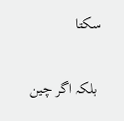سکتا

 بلکہ اگر چین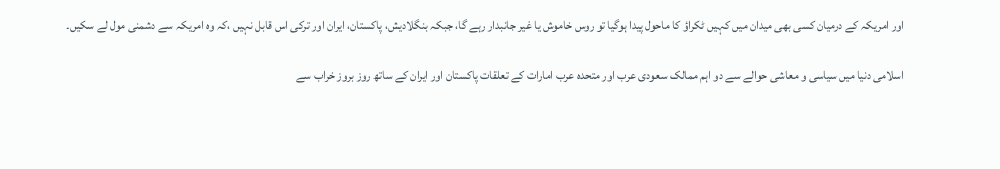اور امریکہ کے درمیان کسی بھی میدان میں کہیں ٹکراؤ کا ماحول پیدا ہوگیا تو روس خاموش یا غیر جانبدار رہے گا، جبکہ بنگلادیش، پاکستان، ایران اور ترکی اس قابل نہیں ،کہ وہ امریکہ سے دشمنی مول لے سکیں۔

اسلامی دنیا میں سیاسی و معاشی حوالے سے دو اہم ممالک سعودی عرب اور متحدہ عرب امارات کے تعلقات پاکستان اور ایران کے ساتھ روز بروز خراب سے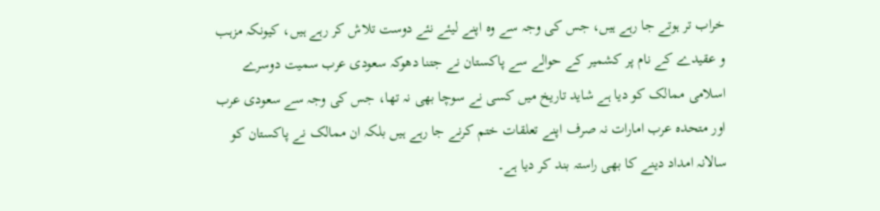خراب تر ہوتے جا رہے ہیں، جس کی وجہ سے وہ اپنے لیئے نئے دوست تلاش کر رہے ہیں، کیونکہ مزہب و عقیدے کے نام پر کشمیر کے حوالے سے پاکستان نے جتنا دھوکہ سعودی عرب سمیت دوسرے اسلامی ممالک کو دیا ہے شاید تاریخ میں کسی نے سوچا بھی نہ تھا، جس کی وجہ سے سعودی عرب اور متحدہ عرب امارات نہ صرف اپنے تعلقات ختم کرنے جا رہے ہیں بلکہ ان ممالک نے پاکستان کو سالانہ امداد دینے کا بھی راستہ بند کر دیا ہے۔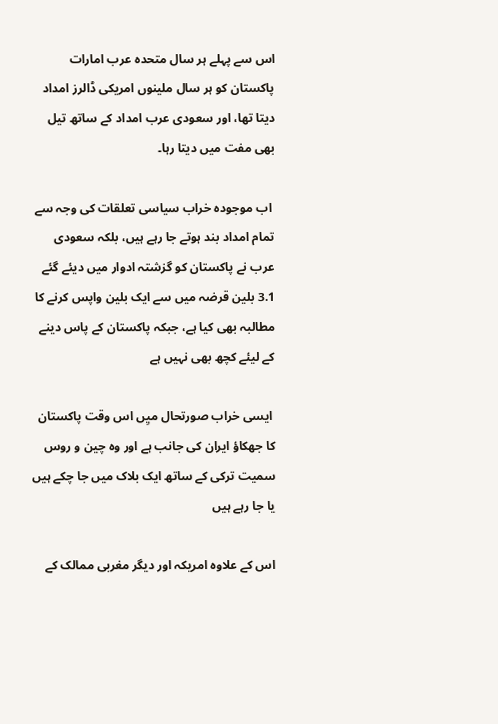اس سے پہلے ہر سال متحدہ عرب امارات پاکستان کو ہر سال ملینوں امریکی ڈالرز امداد دیتا تھا، اور سعودی عرب امداد کے ساتھ تیل بھی مفت میں دیتا رہا۔

 اب موجودہ خراب سیاسی تعلقات کی وجہ سے تمام امداد بند ہوتے جا رہے ہیں، بلکہ سعودی عرب نے پاکستان کو گزشتہ ادوار میں دیئے گئے 3.1 بلین قرضہ میں سے ایک بلین واپس کرنے کا مطالبہ بھی کیا ہے، جبکہ پاکستان کے پاس دینے کے لیئے کچھ بھی نہیں ہے

 ایسی خراب صورتحال میِں اس وقت پاکستان کا جھکاؤ ایران کی جانب ہے اور وہ چین و روس سمیت ترکی کے ساتھ ایک بلاک میں جا چکے ہیں یا جا رہے ہیں

اس کے علاوہ امریکہ اور دیگر مغربی ممالک کے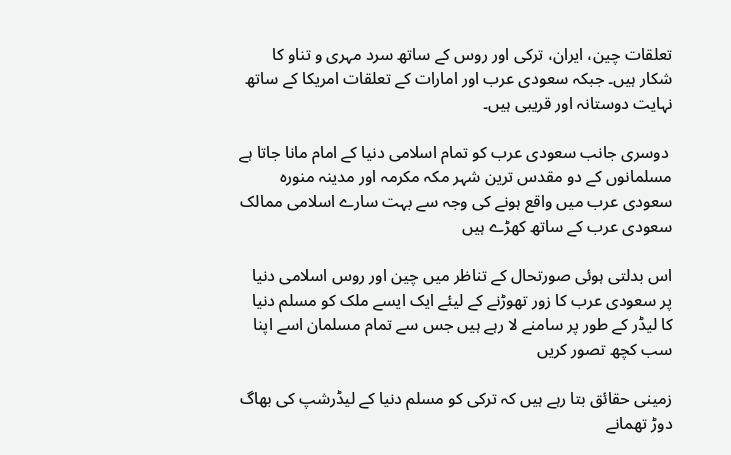تعلقات چین، ایران، ترکی اور روس کے ساتھ سرد مہری و تناو کا شکار ہیں۔ جبکہ سعودی عرب اور امارات کے تعلقات امریکا کے ساتھ نہایت دوستانہ اور قریبی ہیں۔

 دوسری جانب سعودی عرب کو تمام اسلامی دنیا کے امام مانا جاتا ہے مسلمانوں کے دو مقدس ترین شہر مکہ مکرمہ اور مدینہ منورہ سعودی عرب میں واقع ہونے کی وجہ سے بہت سارے اسلامی ممالک سعودی عرب کے ساتھ کھڑے ہیں

اس بدلتی ہوئی صورتحال کے تناظر میں چین اور روس اسلامی دنیا پر سعودی عرب کا زور تھوڑنے کے لیئے ایک ایسے ملک کو مسلم دنیا کا لیڈر کے طور پر سامنے لا رہے ہیں جس سے تمام مسلمان اسے اپنا سب کچھ تصور کریں

زمینی حقائق بتا رہے ہیں کہ ترکی کو مسلم دنیا کے لیڈرشپ کی بھاگ دوڑ تھمانے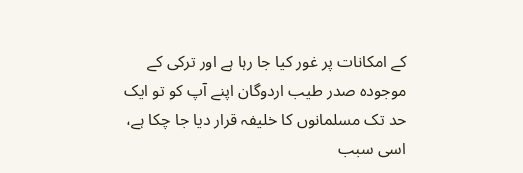کے امکانات پر غور کیا جا رہا ہے اور ترکی کے موجودہ صدر طیب اردوگان اپنے آپ کو تو ایک حد تک مسلمانوں کا خلیفہ قرار دیا جا چکا ہے، اسی سبب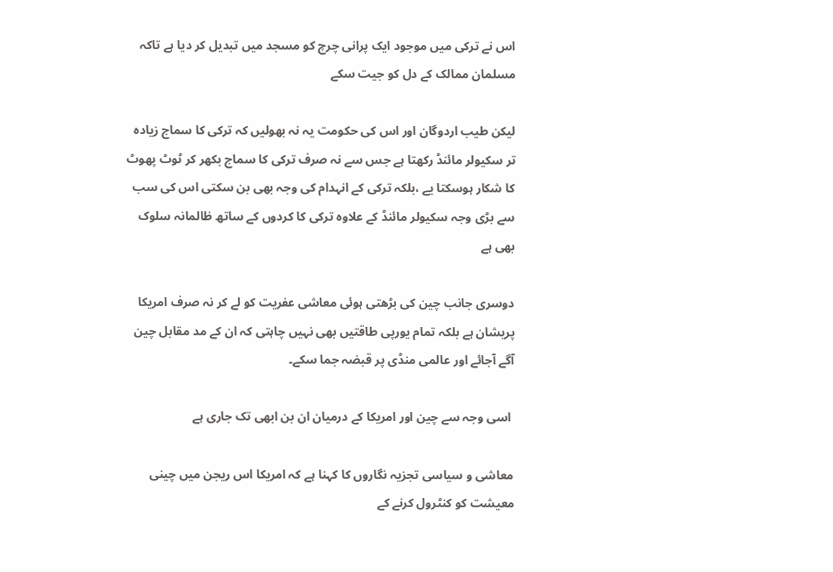اس نے ترکی میں موجود ایک پرانی چرچ کو مسجد میں تبدیل کر دیا ہے تاکہ مسلمان ممالک کے دل کو جیت سکے

لیکن طیب اردوگان اور اس کی حکومت یہ نہ بھولیں کہ ترکی کا سماج زیادہ تر سکیولر مائنڈ رکھتا ہے جس سے نہ صرف ترکی کا سماج بکھر کر ٹوٹ پھوٹ کا شکار ہوسکتا یے ،بلکہ ترکی کے انہدام کی وجہ بھی بن سکتی اس کی سب سے بڑی وجہ سکیولر مائنڈ کے علاوہ ترکی کا کردوں کے ساتھ ظالمانہ سلوک بھی ہے

دوسری جانب چین کی بڑھتی ہوئی معاشی عفریت کو لے کر نہ صرف امریکا پریشان ہے بلکہ تمام یورپی طاقتیں بھی نہیں چاہتی کہ ان کے مد مقابل چین آگے آجائے اور عالمی منڈی پر قبضہ جما سکے۔

 اسی وجہ سے چین اور امریکا کے درمیان ان بن ابھی تک جاری ہے

معاشی و سیاسی تجزیہ نگاروں کا کہنا ہے کہ امریکا اس ریجن میں چینی معیشت کو کنٹرول کرنے کے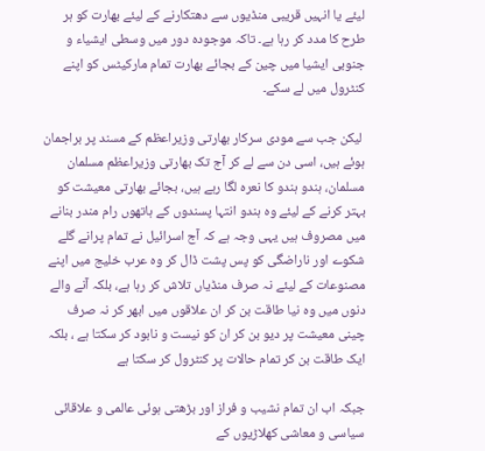لیئے یا انہیں قریبی منڈیوں سے دھتکارنے کے لیئے بھارت کو ہر طرح کا مدد کر رہا ہے۔ تاکہ موجودہ دور میں وسطی ایشیاء و جنوبی ایشیا میں چین کے بجائے بھارت تمام مارکیٹس کو اپنے کنٹرول میں لے سکے۔

 لیکن جب سے مودی سرکار بھارتی وزیراعظم کے مسند پر براجمان ہوئے ہیں، اسی دن سے لے کر آج تک بھارتی وزیراعظم مسلمان مسلمان، ہندو ہندو کا نعرہ لگا رہے ہیں، بجائے بھارتی معیشت کو بہتر کرنے کے لیئے وہ ہندو انتہا پسندوں کے ہاتھوں رام مندر بنانے میں مصروف ہیں یہی وجہ ہے کہ آج اسرائیل نے تمام پرانے گلے شکوے اور ناراضگی کو پس پشت ڈال کر وہ عرب خلیج میں اپنے مصنوعات کے لیئے نہ صرف منڈیاں تلاش کر رہا ہے، بلکہ آنے والے دنوں میں وہ نیا طاقت بن کر ان علاقوں میں ابھر کر نہ صرف چینی معیشت پر دیو بن کر ان کو نیست و نابود کر سکتا ہے ، بلکہ ایک طاقت بن کر تمام حالات پر کنٹرول کر سکتا ہے

جبکہ اب ان تمام نشیب و فراز اور بڑھتی ہوئی عالمی و علاقائی سیاسی و معاشی کھلاڑیوں کے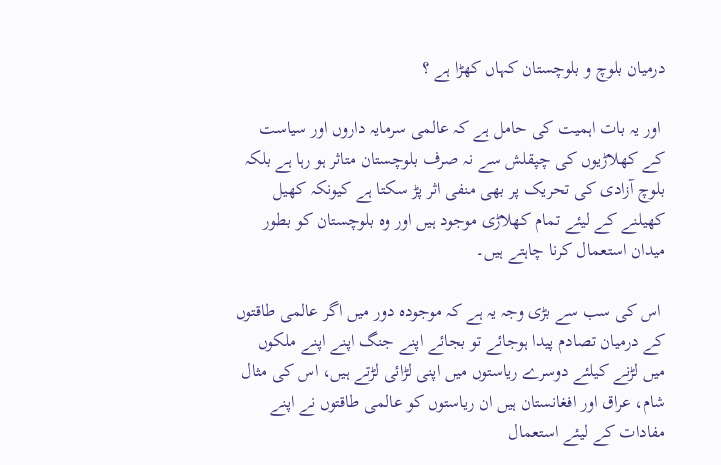درمیان بلوچ و بلوچستان کہاں کھڑا ہے ؟

 اور یہ بات اہمیت کی حامل ہے کہ عالمی سرمایہ داروں اور سیاست کے کھلاڑیوں کی چپقلش سے نہ صرف بلوچستان متاثر ہو رہا ہے بلکہ بلوچ آزادی کی تحریک پر بھی منفی اثر پڑ سکتا ہے کیونکہ کھیل کھیلنے کے لیئے تمام کھلاڑی موجود ہیں اور وہ بلوچستان کو بطور میدان استعمال کرنا چاہتے ہیں۔

 اس کی سب سے بڑی وجہ یہ ہے کہ موجودہ دور میں اگر عالمی طاقتوں کے درمیان تصادم پیدا ہوجائے تو بجائے اپنے جنگ اپنے اپنے ملکوں میں لڑنے کیلئے دوسرے ریاستوں میں اپنی لڑائی لڑتے ہیں، اس کی مثال شام، عراق اور افغانستان ہیں ان ریاستوں کو عالمی طاقتوں نے اپنے مفادات کے لیئے استعمال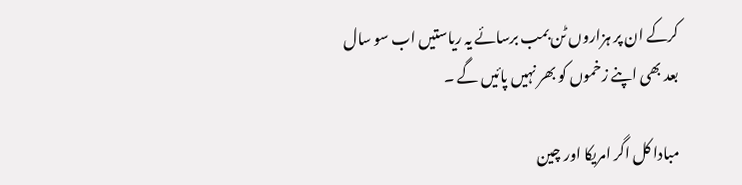کرکے ان پر ہزاروں ٹن بمب برسائے یہ ریاستیں اب سو سال بعد بھی اپنے زخموں کو بھر نہیں پائیں گے ۔

مبادا کل اگر امریکا اور چین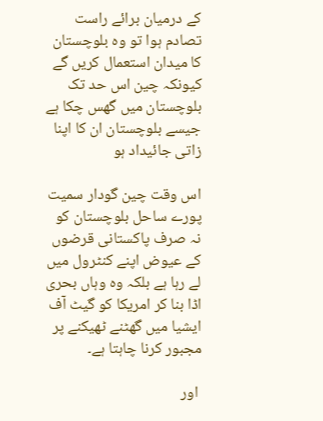کے درمیان برائے راست تصادم ہوا تو وہ بلوچستان کا میدان استعمال کریں گے کیونکہ چین اس حد تک بلوچستان میں گھس چکا ہے جیسے بلوچستان ان کا اپنا زاتی جائیداد ہو

اس وقت چین گودار سمیت پورے ساحل بلوچستان کو نہ صرف پاکستانی قرضوں کے عیوض اپنے کنٹرول میں لے رہا ہے بلکہ وہ وہاں بحری اڈا بنا کر امریکا کو گیٹ آف ایشیا میں گھٹنے ٹھیکنے پر مجبور کرنا چاہتا ہے۔

 اور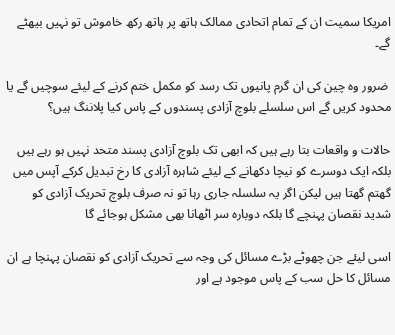امریکا سمیت ان کے تمام اتحادی ممالک ہاتھ پر ہاتھ رکھ خاموش تو نہیں بیھٹے گے۔

 ضرور وہ چین کی ان گرم پانیوں تک رسد کو مکمل ختم کرنے کے لیئے سوچیں گے یا محدود کریں گے اس سلسلے بلوچ آزادی پسندوں کے پاس کیا پلاننگ ہیں؟

حالات و واقعات بتا رہے ہیں کہ ابھی تک بلوچ آزادی پسند متحد نہیں ہو رہے ہیں بلکہ ایک دوسرے کو نیچا دکھانے کے لیئے شاہرہ آزادی کا رخ تبدیل کرکے آپس میں گھتم گھتا ہیں لیکن اگر یہ سلسلہ جاری رہا تو نہ صرف بلوچ تحریک آزادی کو شدید نقصان پہنچے گا بلکہ دوبارہ سر اٹھانا بھی مشکل ہوجائے گا

اسی لیئے جن چھوٹے بڑے مسائل کی وجہ سے تحریک آزادی کو نقصان پہنچا ہے ان مسائل کا حل سب کے پاس موجود ہے اور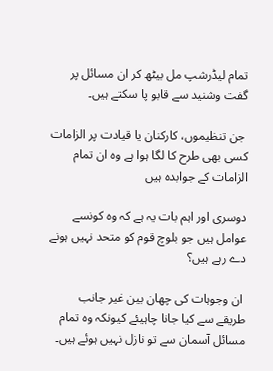تمام لیڈرشپ مل بیٹھ کر ان مسائل پر گفت وشنید سے قابو پا سکتے ہیں۔

 جن تنظیموں، کارکنان یا قیادت پر الزامات کسی بھی طرح کا لگا ہوا ہے وہ ان تمام الزامات کے جوابدہ ہیں

دوسری اور اہم بات یہ ہے کہ وہ کونسے عوامل ہیں جو بلوچ قوم کو متحد نہیں ہونے دے رہے ہیں؟

 ان وجوہات کی چھان بین غیر جانب طریقے سے کیا جانا چاہیئے کیونکہ وہ تمام مسائل آسمان سے تو نازل نہیں ہوئے ہیں۔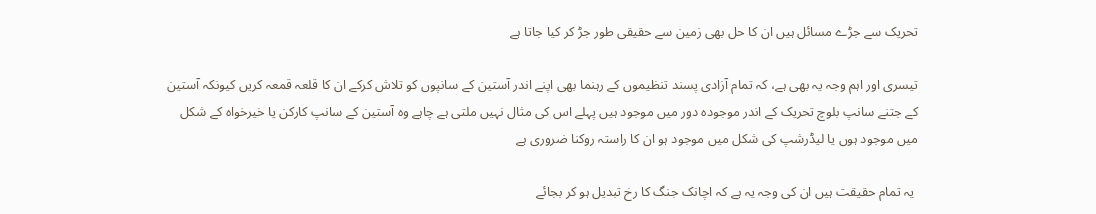تحریک سے جڑے مسائل ہیں ان کا حل بھی زمین سے حقیقی طور جڑ کر کیا جاتا ہے

تیسری اور اہم وجہ یہ بھی ہے، کہ تمام آزادی پسند تنظیموں کے رہنما بھی اپنے اندر آستین کے سانپوں کو تلاش کرکے ان کا قلعہ قمعہ کریں کیونکہ آستین کے جتنے سانپ بلوچ تحریک کے اندر موجودہ دور میں موجود ہیں پہلے اس کی مثال نہیں ملتی ہے چاہے وہ آستین کے سانپ کارکن یا خیرخواہ کے شکل میں موجود ہوں یا لیڈرشپ کی شکل میں موجود ہو ان کا راستہ روکنا ضروری ہے

 یہ تمام حقیقت ہیں ان کی وجہ یہ ہے کہ اچانک جنگ کا رخ تبدیل ہو کر بجائے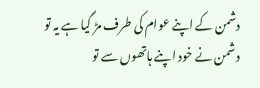دشمن کے اپنے عوام کی طرف مڑ گیا ہے یہ تو دشمن نے خود اپنے ہاتھوں سے تو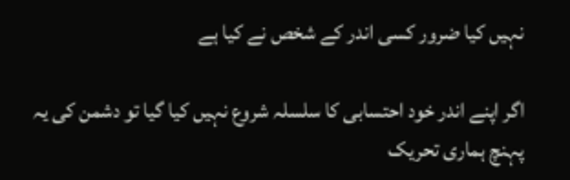نہیں کیا ضرور کسی اندر کے شخص نے کیا ہے

اگر اپنے اندر خود احتسابی کا سلسلہ شروع نہیں کیا گیا تو دشمن کی یہ پہنچ ہماری تحریک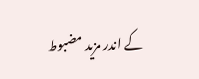کے اندر مزید مضبوط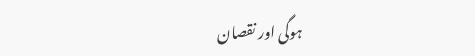ہوگی اور نقصان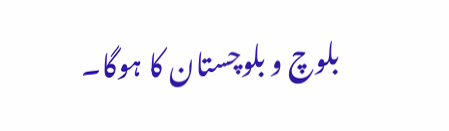بلوچ و بلوچستان کا ہوگا۔